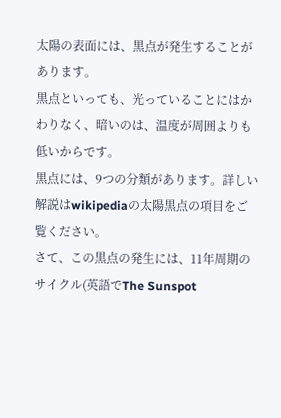太陽の表面には、黒点が発生することがあります。
黒点といっても、光っていることにはかわりなく、暗いのは、温度が周囲よりも低いからです。
黒点には、9つの分類があります。詳しい解説はwikipediaの太陽黒点の項目をご覧ください。
さて、この黒点の発生には、11年周期のサイクル(英語でThe Sunspot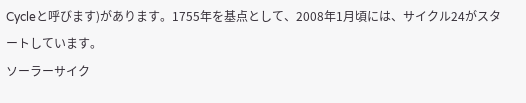Cycleと呼びます)があります。1755年を基点として、2008年1月頃には、サイクル24がスタートしています。
ソーラーサイク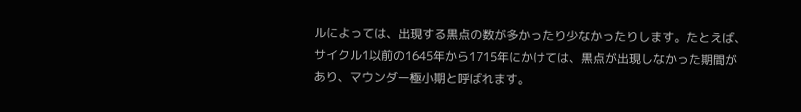ルによっては、出現する黒点の数が多かったり少なかったりします。たとえば、サイクル1以前の1645年から1715年にかけては、黒点が出現しなかった期間があり、マウンダー極小期と呼ばれます。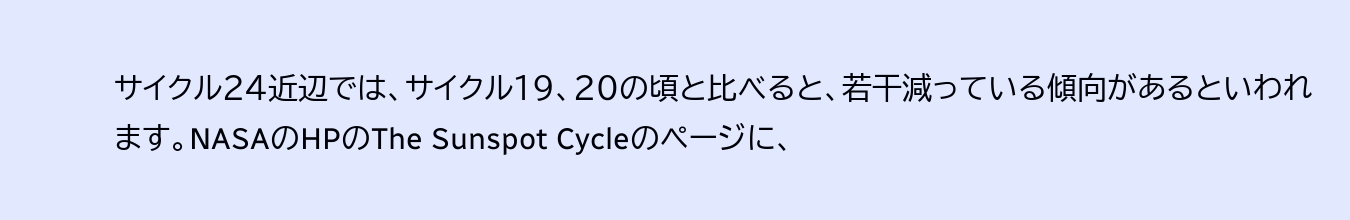サイクル24近辺では、サイクル19、20の頃と比べると、若干減っている傾向があるといわれます。NASAのHPのThe Sunspot Cycleのページに、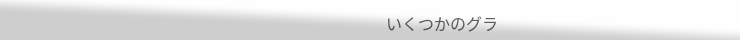いくつかのグラ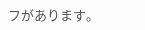フがあります。